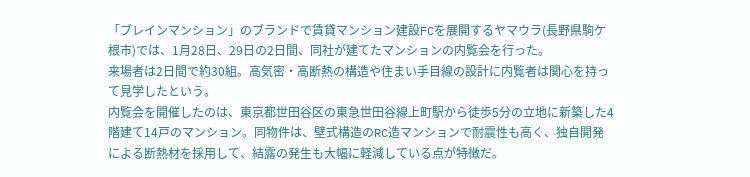「ブレインマンション」のブランドで賃貸マンション建設FCを展開するヤマウラ(長野県駒ケ根市)では、1月28日、29日の2日間、同社が建てたマンションの内覧会を行った。
来場者は2日間で約30組。高気密・高断熱の構造や住まい手目線の設計に内覧者は関心を持って見学したという。
内覧会を開催したのは、東京都世田谷区の東急世田谷線上町駅から徒歩5分の立地に新築した4階建て14戸のマンション。同物件は、壁式構造のRC造マンションで耐震性も高く、独自開発による断熱材を採用して、結露の発生も大幅に軽減している点が特徴だ。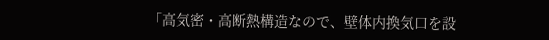「高気密・高断熱構造なので、壁体内換気口を設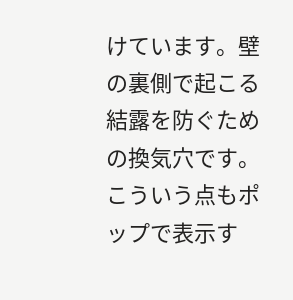けています。壁の裏側で起こる結露を防ぐための換気穴です。こういう点もポップで表示す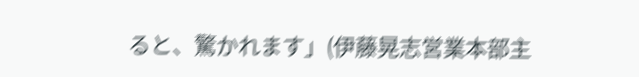ると、驚かれます」(伊藤晃志営業本部主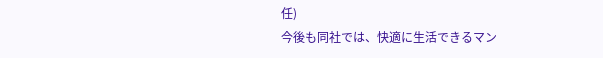任)
今後も同社では、快適に生活できるマン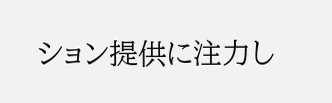ション提供に注力し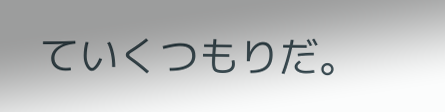ていくつもりだ。